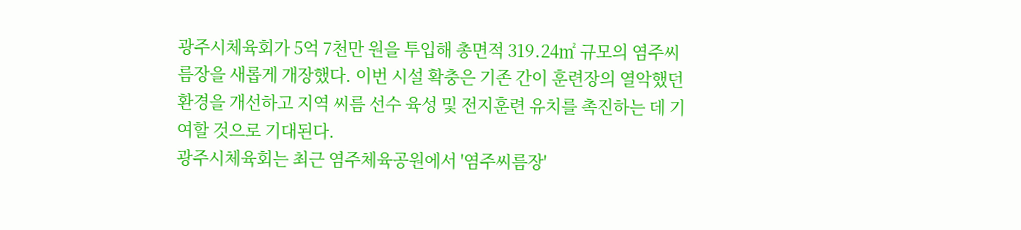광주시체육회가 5억 7천만 원을 투입해 총면적 319.24㎡ 규모의 염주씨름장을 새롭게 개장했다. 이번 시설 확충은 기존 간이 훈련장의 열악했던 환경을 개선하고 지역 씨름 선수 육성 및 전지훈련 유치를 촉진하는 데 기여할 것으로 기대된다.
광주시체육회는 최근 염주체육공원에서 '염주씨름장'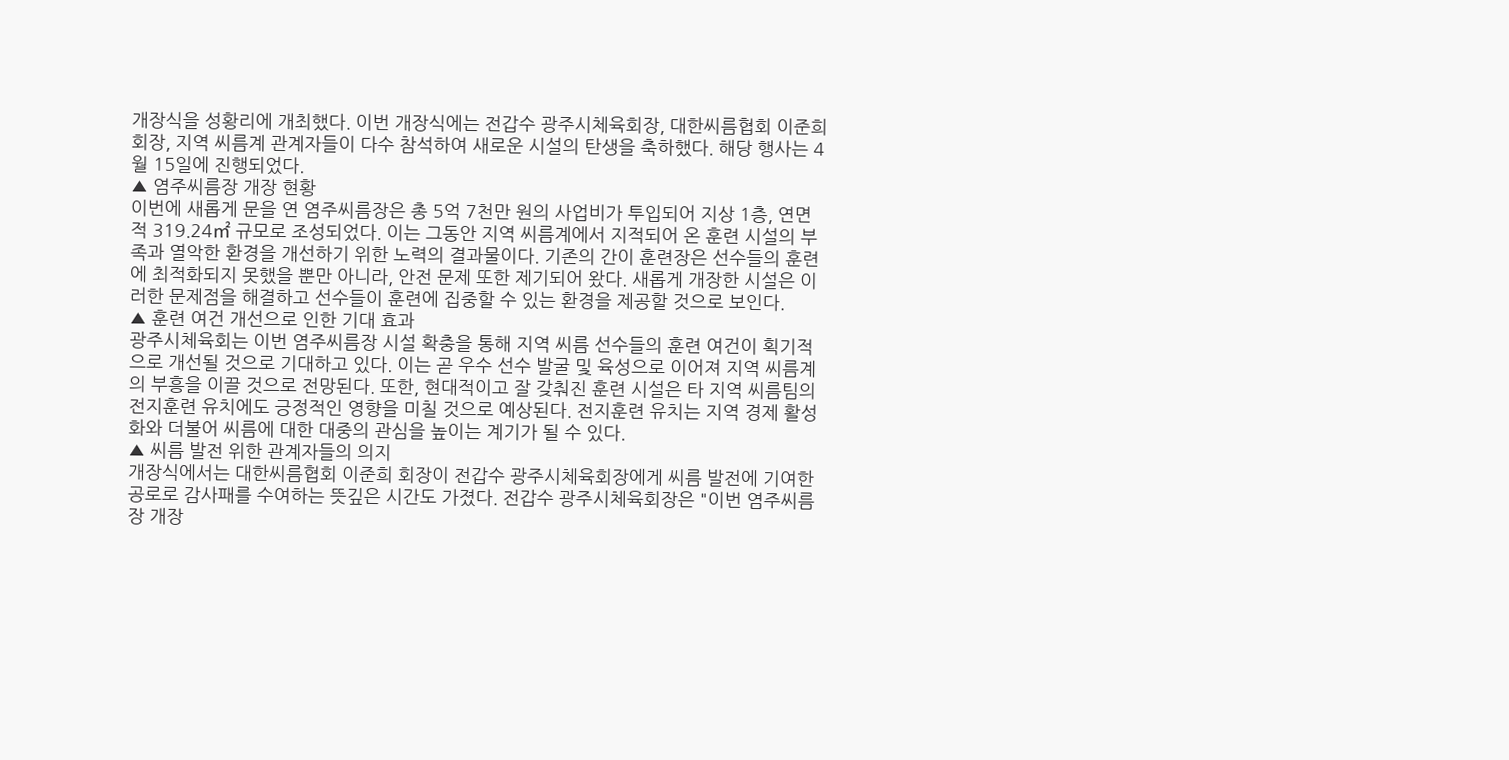개장식을 성황리에 개최했다. 이번 개장식에는 전갑수 광주시체육회장, 대한씨름협회 이준희 회장, 지역 씨름계 관계자들이 다수 참석하여 새로운 시설의 탄생을 축하했다. 해당 행사는 4월 15일에 진행되었다.
▲ 염주씨름장 개장 현황
이번에 새롭게 문을 연 염주씨름장은 총 5억 7천만 원의 사업비가 투입되어 지상 1층, 연면적 319.24㎡ 규모로 조성되었다. 이는 그동안 지역 씨름계에서 지적되어 온 훈련 시설의 부족과 열악한 환경을 개선하기 위한 노력의 결과물이다. 기존의 간이 훈련장은 선수들의 훈련에 최적화되지 못했을 뿐만 아니라, 안전 문제 또한 제기되어 왔다. 새롭게 개장한 시설은 이러한 문제점을 해결하고 선수들이 훈련에 집중할 수 있는 환경을 제공할 것으로 보인다.
▲ 훈련 여건 개선으로 인한 기대 효과
광주시체육회는 이번 염주씨름장 시설 확충을 통해 지역 씨름 선수들의 훈련 여건이 획기적으로 개선될 것으로 기대하고 있다. 이는 곧 우수 선수 발굴 및 육성으로 이어져 지역 씨름계의 부흥을 이끌 것으로 전망된다. 또한, 현대적이고 잘 갖춰진 훈련 시설은 타 지역 씨름팀의 전지훈련 유치에도 긍정적인 영향을 미칠 것으로 예상된다. 전지훈련 유치는 지역 경제 활성화와 더불어 씨름에 대한 대중의 관심을 높이는 계기가 될 수 있다.
▲ 씨름 발전 위한 관계자들의 의지
개장식에서는 대한씨름협회 이준희 회장이 전갑수 광주시체육회장에게 씨름 발전에 기여한 공로로 감사패를 수여하는 뜻깊은 시간도 가졌다. 전갑수 광주시체육회장은 "이번 염주씨름장 개장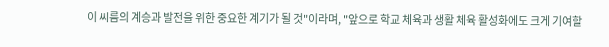이 씨름의 계승과 발전을 위한 중요한 계기가 될 것"이라며, "앞으로 학교 체육과 생활 체육 활성화에도 크게 기여할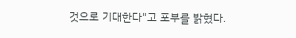것으로 기대한다"고 포부를 밝혔다.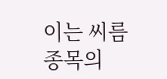이는 씨름 종목의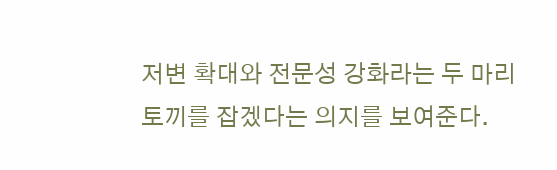저변 확대와 전문성 강화라는 두 마리 토끼를 잡겠다는 의지를 보여준다.